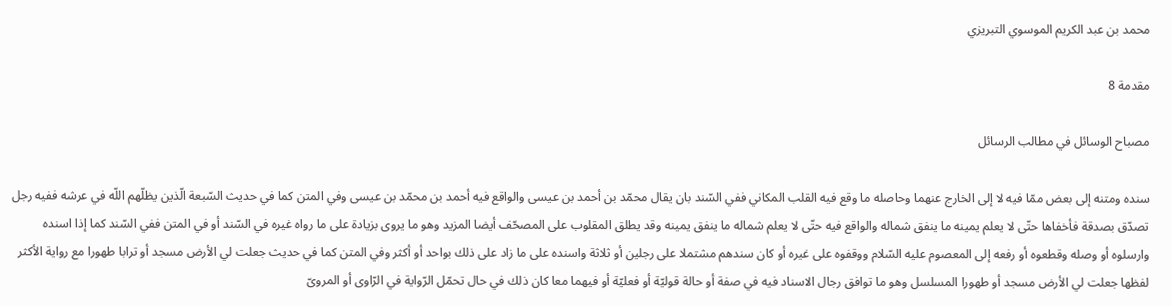محمد بن عبد الكريم الموسوي التبريزي

مقدمة 8

مصباح الوسائل في مطالب الرسائل

سنده ومتنه إلى بعض ممّا فيه لا إلى الخارج عنهما وحاصله ما وقع فيه القلب المكاني ففي السّند بان يقال محمّد بن أحمد بن عيسى والواقع فيه أحمد بن محمّد بن عيسى وفي المتن كما في حديث السّبعة الّذين يظلّهم اللّه في عرشه ففيه رجل تصدّق بصدقة فأخفاها حتّى لا يعلم يمينه ما ينفق شماله والواقع فيه حتّى لا يعلم شماله ما ينفق يمينه وقد يطلق المقلوب على المصحّف أيضا المزيد وهو ما يروى بزيادة على ما رواه غيره في السّند أو في المتن ففي السّند كما إذا اسنده وارسلوه أو وصله وقطعوه أو رفعه إلى المعصوم عليه السّلام ووقفوه على غيره أو كان سندهم مشتملا على رجلين أو ثلاثة واسنده على ما زاد على ذلك بواحد أو أكثر وفي المتن كما في حديث جعلت لي الأرض مسجد أو ترابا طهورا مع رواية الأكثر لفظها جعلت لي الأرض مسجد أو طهورا المسلسل وهو ما توافق رجال الاسناد فيه في صفة أو حالة قوليّة أو فعليّة أو فيهما معا كان ذلك في حال تحمّل الرّواية في الرّاوى أو المروىّ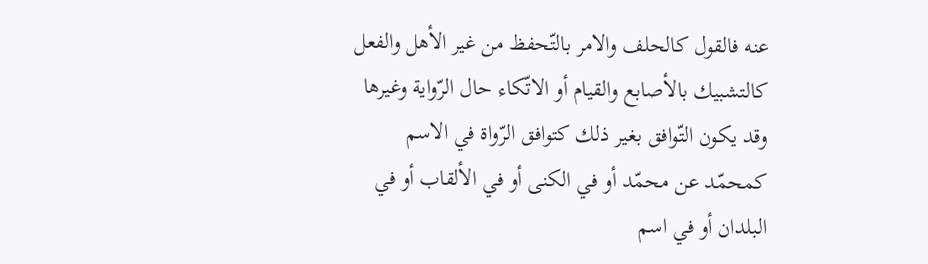عنه فالقول كالحلف والامر بالتّحفظ من غير الأهل والفعل كالتشبيك بالأصابع والقيام أو الاتّكاء حال الرّواية وغيرها وقد يكون التّوافق بغير ذلك كتوافق الرّواة في الاسم كمحمّد عن محمّد أو في الكنى أو في الألقاب أو في البلدان أو في اسم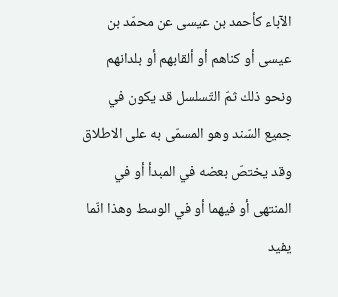الآباء كأحمد بن عيسى عن محمّد بن عيسى أو كناهم أو ألقابهم أو بلدانهم ونحو ذلك ثمّ التّسلسل قد يكون في جميع السّند وهو المسمّى به على الاطلاق وقد يختصّ بعضه في المبدأ أو في المنتهى أو فيهما أو في الوسط وهذا انّما يفيد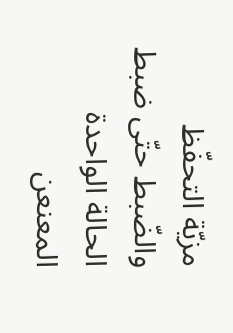مزيّة التحفّظ والضّبط حتّى ضبط الحالة الواحدة المعنعن